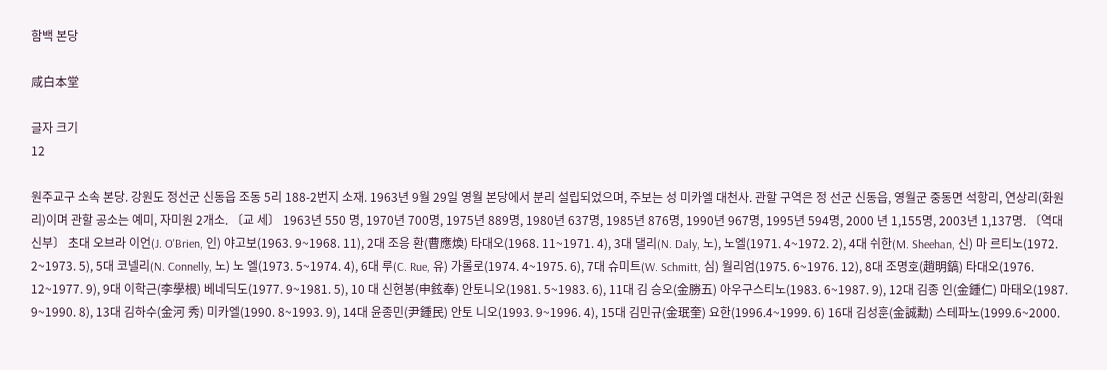함백 본당

咸白本堂

글자 크기
12

원주교구 소속 본당. 강원도 정선군 신동읍 조동 5리 188-2번지 소재. 1963년 9월 29일 영월 본당에서 분리 설립되었으며, 주보는 성 미카엘 대천사. 관할 구역은 정 선군 신동읍, 영월군 중동면 석항리, 연상리(화원리)이며 관할 공소는 예미, 자미원 2개소. 〔교 세〕 1963년 550 명, 1970년 700명, 1975년 889명, 1980년 637명, 1985년 876명, 1990년 967명, 1995년 594명, 2000 년 1,155명, 2003년 1,137명. 〔역대 신부〕 초대 오브라 이언(J. O'Brien, 인) 야고보(1963. 9~1968. 11), 2대 조응 환(曹應煥) 타대오(1968. 11~1971. 4), 3대 댈리(N. Daly, 노), 노엘(1971. 4~1972. 2), 4대 쉬한(M. Sheehan, 신) 마 르티노(1972. 2~1973. 5), 5대 코넬리(N. Connelly, 노) 노 엘(1973. 5~1974. 4), 6대 루(C. Rue, 유) 가롤로(1974. 4~1975. 6), 7대 슈미트(W. Schmitt, 심) 월리엄(1975. 6~1976. 12), 8대 조명호(趙明鎬) 타대오(1976. 12~1977. 9), 9대 이학근(李學根) 베네딕도(1977. 9~1981. 5), 10 대 신현봉(申鉉奉) 안토니오(1981. 5~1983. 6), 11대 김 승오(金勝五) 아우구스티노(1983. 6~1987. 9), 12대 김종 인(金鍾仁) 마태오(1987. 9~1990. 8), 13대 김하수(金河 秀) 미카엘(1990. 8~1993. 9), 14대 윤종민(尹鍾民) 안토 니오(1993. 9~1996. 4), 15대 김민규(金珉奎) 요한(1996.4~1999. 6) 16대 김성훈(金誠勳) 스테파노(1999.6~2000.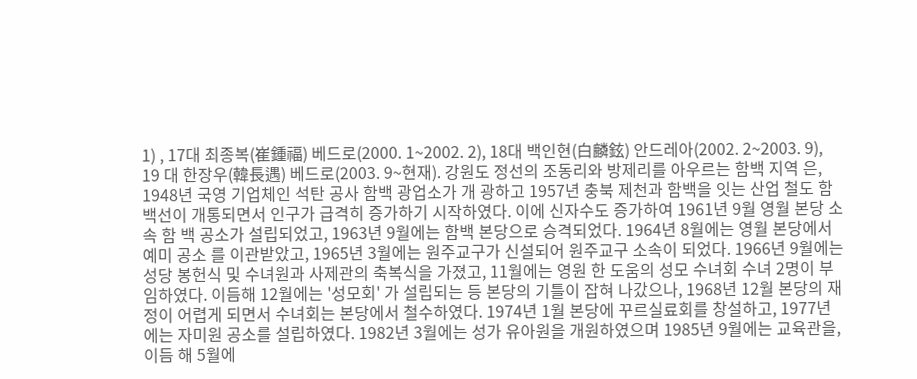1) , 17대 최종복(崔鍾福) 베드로(2000. 1~2002. 2), 18대 백인현(白麟鉉) 안드레아(2002. 2~2003. 9), 19 대 한장우(韓長遇) 베드로(2003. 9~현재). 강원도 정선의 조동리와 방제리를 아우르는 함백 지역 은, 1948년 국영 기업체인 석탄 공사 함백 광업소가 개 광하고 1957년 충북 제천과 함백을 잇는 산업 철도 함 백선이 개통되면서 인구가 급격히 증가하기 시작하였다. 이에 신자수도 증가하여 1961년 9월 영월 본당 소속 함 백 공소가 설립되었고, 1963년 9월에는 함백 본당으로 승격되었다. 1964년 8월에는 영월 본당에서 예미 공소 를 이관받았고, 1965년 3월에는 원주교구가 신설되어 원주교구 소속이 되었다. 1966년 9월에는 성당 봉헌식 및 수녀원과 사제관의 축복식을 가졌고, 11월에는 영원 한 도움의 성모 수녀회 수녀 2명이 부임하였다. 이듬해 12월에는 '성모회' 가 설립되는 등 본당의 기틀이 잡혀 나갔으나, 1968년 12월 본당의 재정이 어렵게 되면서 수녀회는 본당에서 철수하였다. 1974년 1월 본당에 꾸르실료회를 창설하고, 1977년 에는 자미원 공소를 설립하였다. 1982년 3월에는 성가 유아원을 개원하였으며 1985년 9월에는 교육관을, 이듬 해 5월에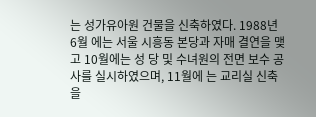는 성가유아원 건물을 신축하였다. 1988년 6월 에는 서울 시흥동 본당과 자매 결연을 맺고 10월에는 성 당 및 수녀원의 전면 보수 공사를 실시하였으며, 11월에 는 교리실 신축을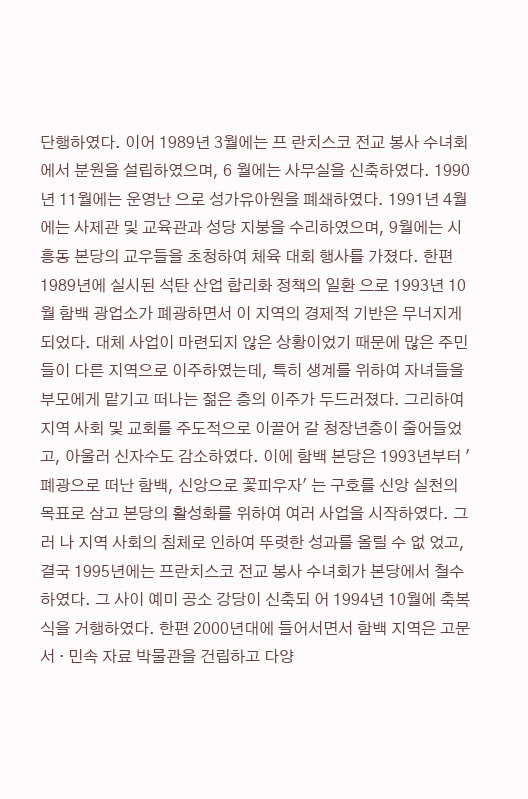단행하였다. 이어 1989년 3월에는 프 란치스코 전교 봉사 수녀회에서 분원을 설립하였으며, 6 월에는 사무실을 신축하였다. 1990년 11월에는 운영난 으로 성가유아원을 폐쇄하였다. 1991년 4월에는 사제관 및 교육관과 성당 지붕을 수리하였으며, 9월에는 시흥동 본당의 교우들을 초청하여 체육 대회 행사를 가졌다. 한편 1989년에 실시된 석탄 산업 합리화 정책의 일환 으로 1993년 10월 함백 광업소가 폐광하면서 이 지역의 경제적 기반은 무너지게 되었다. 대체 사업이 마련되지 않은 상황이었기 때문에 많은 주민들이 다른 지역으로 이주하였는데, 특히 생계를 위하여 자녀들을 부모에게 맡기고 떠나는 젊은 층의 이주가 두드러졌다. 그리하여 지역 사회 및 교회를 주도적으로 이끌어 갈 청장년층이 줄어들었고, 아울러 신자수도 감소하였다. 이에 함백 본당은 1993년부터 '폐광으로 떠난 함백, 신앙으로 꽃피우자' 는 구호를 신앙 실천의 목표로 삼고 본당의 활성화를 위하여 여러 사업을 시작하였다. 그러 나 지역 사회의 침체로 인하여 뚜렷한 성과를 올릴 수 없 었고, 결국 1995년에는 프란치스코 전교 봉사 수녀회가 본당에서 철수하였다. 그 사이 예미 공소 강당이 신축되 어 1994년 10월에 축복식을 거행하였다. 한편 2000년대에 들어서면서 함백 지역은 고문서 · 민속 자료 박물관을 건립하고 다양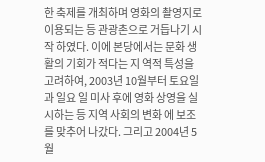한 축제를 개최하며 영화의 촬영지로 이용되는 등 관광촌으로 거듭나기 시작 하였다. 이에 본당에서는 문화 생활의 기회가 적다는 지 역적 특성을 고려하여, 2003년 10월부터 토요일과 일요 일 미사 후에 영화 상영을 실시하는 등 지역 사회의 변화 에 보조를 맞추어 나갔다. 그리고 2004년 5월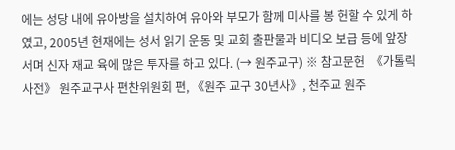에는 성당 내에 유아방을 설치하여 유아와 부모가 함께 미사를 봉 헌할 수 있게 하였고, 2005년 현재에는 성서 읽기 운동 및 교회 출판물과 비디오 보급 등에 앞장서며 신자 재교 육에 많은 투자를 하고 있다. (→ 원주교구) ※ 참고문헌  《가톨릭 사전》 원주교구사 편찬위원회 편, 《원주 교구 30년사》, 천주교 원주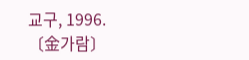교구, 1996. 〔金가람〕